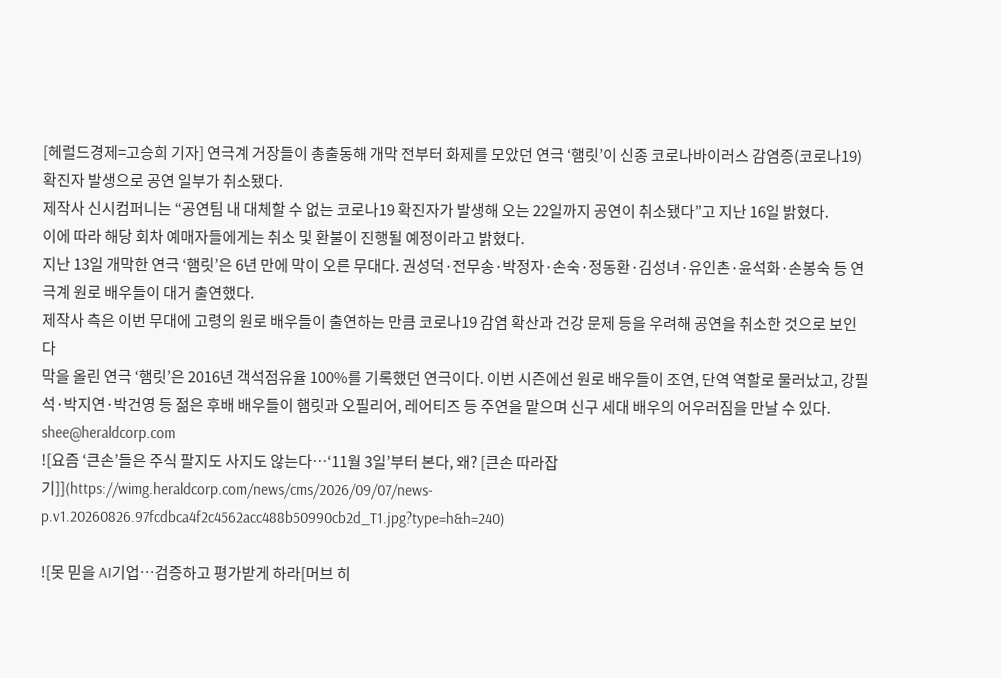[헤럴드경제=고승희 기자] 연극계 거장들이 총출동해 개막 전부터 화제를 모았던 연극 ‘햄릿’이 신종 코로나바이러스 감염증(코로나19) 확진자 발생으로 공연 일부가 취소됐다.
제작사 신시컴퍼니는 “공연팀 내 대체할 수 없는 코로나19 확진자가 발생해 오는 22일까지 공연이 취소됐다”고 지난 16일 밝혔다.
이에 따라 해당 회차 예매자들에게는 취소 및 환불이 진행될 예정이라고 밝혔다.
지난 13일 개막한 연극 ‘햄릿’은 6년 만에 막이 오른 무대다. 권성덕·전무송·박정자·손숙·정동환·김성녀·유인촌·윤석화·손봉숙 등 연극계 원로 배우들이 대거 출연했다.
제작사 측은 이번 무대에 고령의 원로 배우들이 출연하는 만큼 코로나19 감염 확산과 건강 문제 등을 우려해 공연을 취소한 것으로 보인다
막을 올린 연극 ‘햄릿’은 2016년 객석점유율 100%를 기록했던 연극이다. 이번 시즌에선 원로 배우들이 조연, 단역 역할로 물러났고, 강필석·박지연·박건영 등 젊은 후배 배우들이 햄릿과 오필리어, 레어티즈 등 주연을 맡으며 신구 세대 배우의 어우러짐을 만날 수 있다.
shee@heraldcorp.com
![요즘 ‘큰손’들은 주식 팔지도 사지도 않는다…‘11월 3일’부터 본다, 왜? [큰손 따라잡기]](https://wimg.heraldcorp.com/news/cms/2026/09/07/news-p.v1.20260826.97fcdbca4f2c4562acc488b50990cb2d_T1.jpg?type=h&h=240)

![못 믿을 AI기업…검증하고 평가받게 하라[머브 히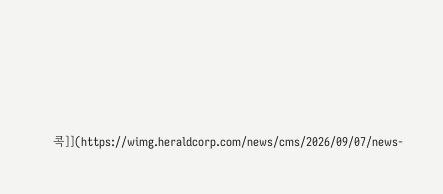콕]](https://wimg.heraldcorp.com/news/cms/2026/09/07/news-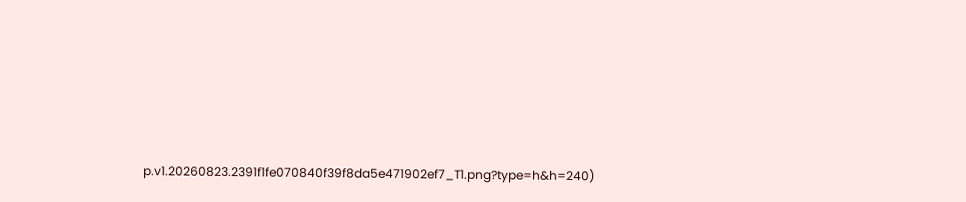p.v1.20260823.2391f1fe070840f39f8da5e471902ef7_T1.png?type=h&h=240)